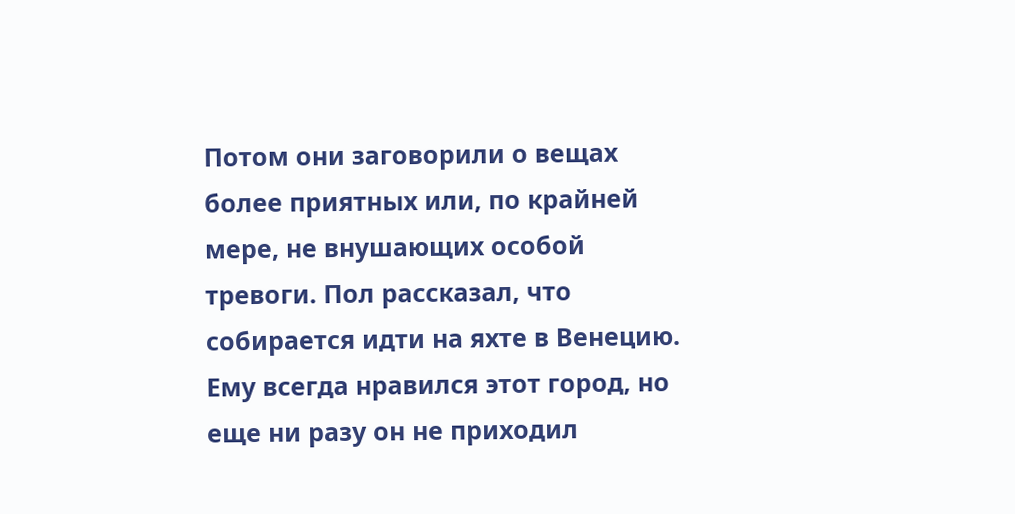Потом они заговорили о вещах более приятных или, по крайней мере, не внушающих особой тревоги. Пол рассказал, что собирается идти на яхте в Венецию. Ему всегда нравился этот город, но еще ни разу он не приходил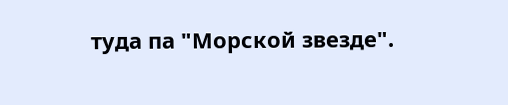туда па "Морской звезде".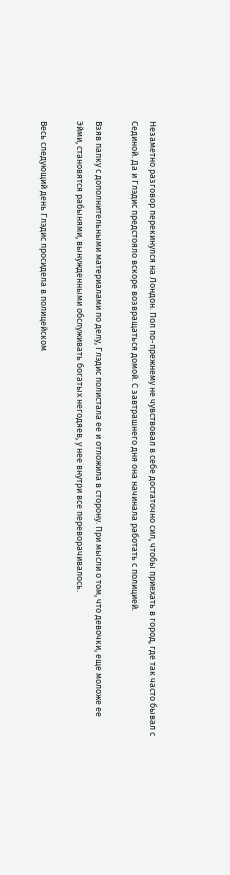Незаметно разговор перекинулся на Лондон. Пол по-прежнему не чувствовал в себе достаточно сил, чтобы приехать в город, где так часто бывал с Сединой. Да и Глэдис предстояло вскоре возвращаться домой. С завтрашнего дня она начинала работать с полицией.

Взяв папку с дополнительными материалами по делу, Глэдис полистала ее и отложила в сторону. При мысли о том, что девочки, еще моложе ее Эйми, становятся рабынями, вынужденными обслуживать богатых негодяев, у нее внутри все переворачивалось.

Весь следующий день Глэдис просидела в полицейском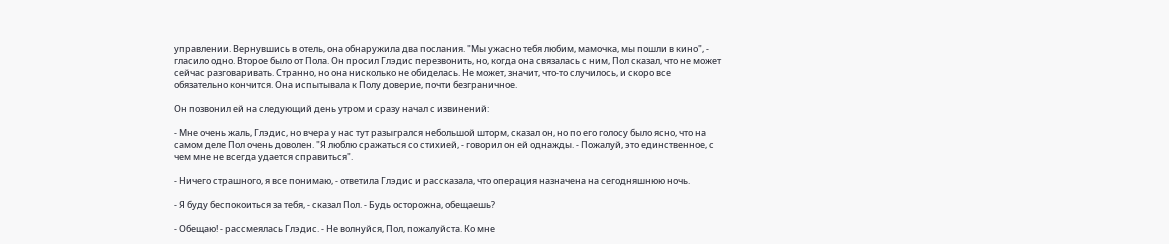управлении. Вернувшись в отель, она обнаружила два послания. "Мы ужасно тебя любим, мамочка, мы пошли в кино", - гласило одно. Второе было от Пола. Он просил Глэдис перезвонить, но, когда она связалась с ним, Пол сказал, что не может сейчас разговаривать. Странно, но она нисколько не обиделась. Не может, значит, что-то случилось, и скоро все обязательно кончится. Она испытывала к Полу доверие, почти безграничное.

Он позвонил ей на следующий день утром и сразу начал с извинений:

- Мне очень жаль, Глэдис, но вчера у нас тут разыгрался небольшой шторм, сказал он, но по его голосу было ясно, что на самом деле Пол очень доволен. "Я люблю сражаться со стихией, - говорил он ей однажды. - Пожалуй, это единственное, с чем мне не всегда удается справиться".

- Ничего страшного, я все понимаю, - ответила Глэдис и рассказала, что операция назначена на сегодняшнюю ночь.

- Я буду беспокоиться за тебя, - сказал Пол. - Будь осторожна, обещаешь?

- Обещаю! - рассмеялась Глэдис. - Не волнуйся, Пол, пожалуйста. Ко мне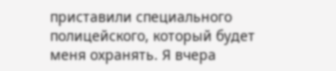приставили специального полицейского, который будет меня охранять. Я вчера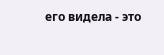его видела - это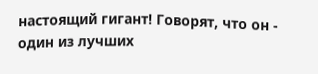настоящий гигант! Говорят, что он - один из лучших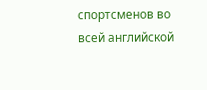спортсменов во всей английской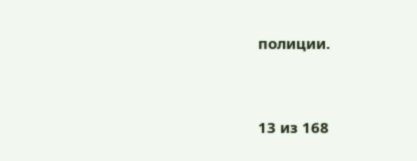полиции.



13 из 168